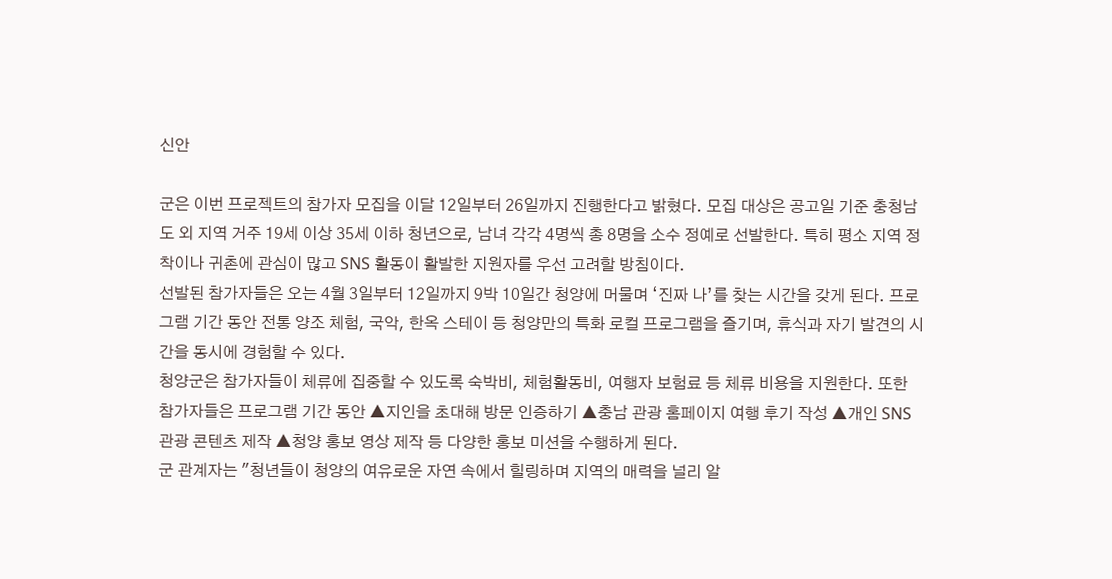신안

군은 이번 프로젝트의 참가자 모집을 이달 12일부터 26일까지 진행한다고 밝혔다. 모집 대상은 공고일 기준 충청남도 외 지역 거주 19세 이상 35세 이하 청년으로, 남녀 각각 4명씩 총 8명을 소수 정예로 선발한다. 특히 평소 지역 정착이나 귀촌에 관심이 많고 SNS 활동이 활발한 지원자를 우선 고려할 방침이다.
선발된 참가자들은 오는 4월 3일부터 12일까지 9박 10일간 청양에 머물며 ‘진짜 나’를 찾는 시간을 갖게 된다. 프로그램 기간 동안 전통 양조 체험, 국악, 한옥 스테이 등 청양만의 특화 로컬 프로그램을 즐기며, 휴식과 자기 발견의 시간을 동시에 경험할 수 있다.
청양군은 참가자들이 체류에 집중할 수 있도록 숙박비, 체험활동비, 여행자 보험료 등 체류 비용을 지원한다. 또한 참가자들은 프로그램 기간 동안 ▲지인을 초대해 방문 인증하기 ▲충남 관광 홈페이지 여행 후기 작성 ▲개인 SNS 관광 콘텐츠 제작 ▲청양 홍보 영상 제작 등 다양한 홍보 미션을 수행하게 된다.
군 관계자는 "청년들이 청양의 여유로운 자연 속에서 힐링하며 지역의 매력을 널리 알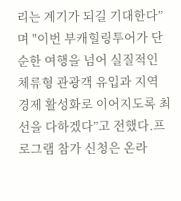리는 계기가 되길 기대한다”며 "이번 부캐힐링투어가 단순한 여행을 넘어 실질적인 체류형 관광객 유입과 지역 경제 활성화로 이어지도록 최선을 다하겠다”고 전했다.프로그램 참가 신청은 온라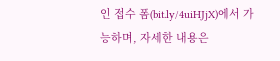인 접수 폼(bit.ly/4uiHJjX)에서 가능하며, 자세한 내용은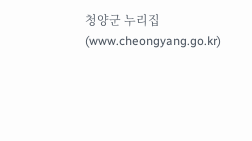청양군 누리집(www.cheongyang.go.kr)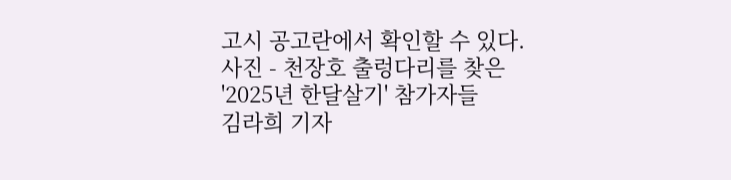고시 공고란에서 확인할 수 있다.
사진 - 천장호 출렁다리를 찾은 '2025년 한달살기' 참가자들
김라희 기자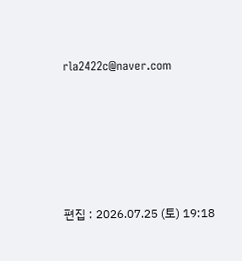rla2422c@naver.com






편집 : 2026.07.25 (토) 19:18